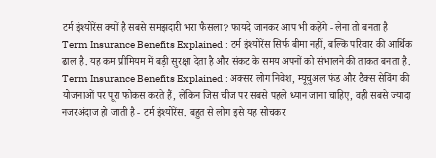टर्म इंश्योरेंस क्यों है सबसे समझदारी भरा फैसला? फायदे जानकर आप भी कहेंगे - लेना तो बनता है
Term Insurance Benefits Explained : टर्म इंश्योरेंस सिर्फ बीमा नहीं, बल्कि परिवार की आर्थिक ढाल है. यह कम प्रीमियम में बड़ी सुरक्षा देता है और संकट के समय अपनों को संभालने की ताकत बनता है.
Term Insurance Benefits Explained : अक्सर लोग निवेश, म्यूचुअल फंड और टैक्स सेविंग की योजनाओं पर पूरा फोकस करते हैं, लेकिन जिस चीज पर सबसे पहले ध्यान जाना चाहिए, वही सबसे ज्यादा नजरअंदाज हो जाती है - टर्म इंश्योरेंस. बहुत से लोग इसे यह सोचकर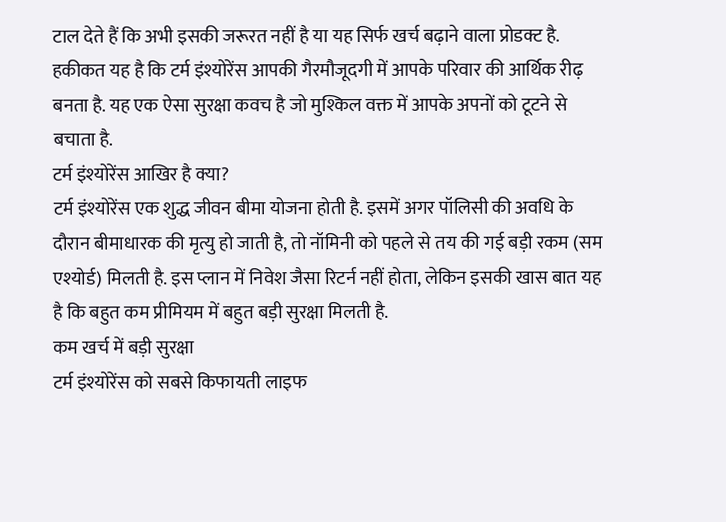टाल देते हैं कि अभी इसकी जरूरत नहीं है या यह सिर्फ खर्च बढ़ाने वाला प्रोडक्ट है.
हकीकत यह है कि टर्म इंश्योरेंस आपकी गैरमौजूदगी में आपके परिवार की आर्थिक रीढ़ बनता है. यह एक ऐसा सुरक्षा कवच है जो मुश्किल वक्त में आपके अपनों को टूटने से बचाता है.
टर्म इंश्योरेंस आखिर है क्या?
टर्म इंश्योरेंस एक शुद्ध जीवन बीमा योजना होती है. इसमें अगर पॉलिसी की अवधि के दौरान बीमाधारक की मृत्यु हो जाती है, तो नॉमिनी को पहले से तय की गई बड़ी रकम (सम एश्योर्ड) मिलती है. इस प्लान में निवेश जैसा रिटर्न नहीं होता, लेकिन इसकी खास बात यह है कि बहुत कम प्रीमियम में बहुत बड़ी सुरक्षा मिलती है.
कम खर्च में बड़ी सुरक्षा
टर्म इंश्योरेंस को सबसे किफायती लाइफ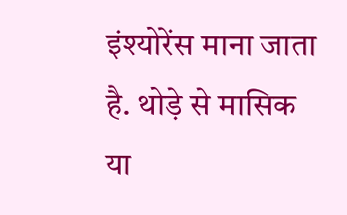इंश्योरेंस माना जाता है. थोड़े से मासिक या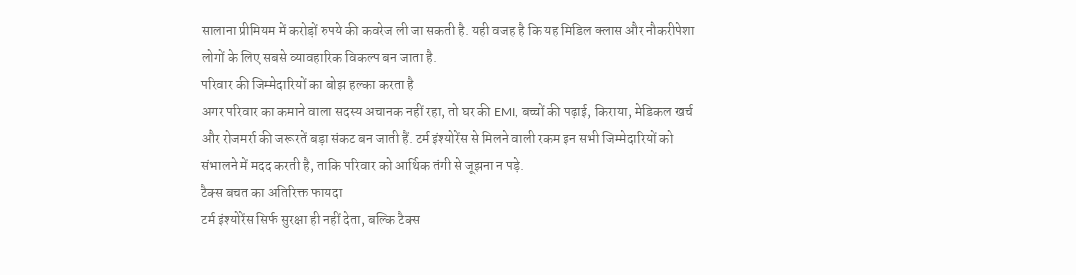सालाना प्रीमियम में करोड़ों रुपये की कवरेज ली जा सकती है. यही वजह है कि यह मिडिल क्लास और नौकरीपेशा लोगों के लिए सबसे व्यावहारिक विकल्प बन जाता है.
परिवार की जिम्मेदारियों का बोझ हल्का करता है
अगर परिवार का कमाने वाला सदस्य अचानक नहीं रहा, तो घर की EMI, बच्चों की पढ़ाई, किराया, मेडिकल खर्च और रोजमर्रा की जरूरतें बड़ा संकट बन जाती हैं. टर्म इंश्योरेंस से मिलने वाली रकम इन सभी जिम्मेदारियों को संभालने में मदद करती है, ताकि परिवार को आर्थिक तंगी से जूझना न पड़े.
टैक्स बचत का अतिरिक्त फायदा
टर्म इंश्योरेंस सिर्फ सुरक्षा ही नहीं देता, बल्कि टैक्स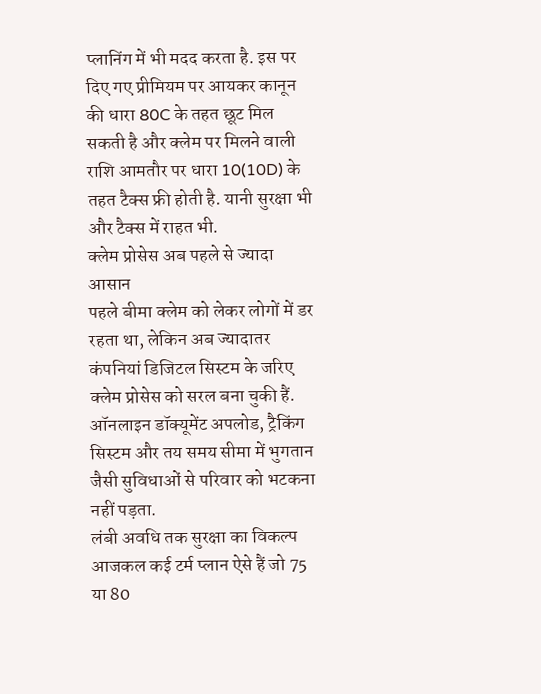प्लानिंग में भी मदद करता है. इस पर दिए गए प्रीमियम पर आयकर कानून की धारा 80C के तहत छूट मिल सकती है और क्लेम पर मिलने वाली राशि आमतौर पर धारा 10(10D) के तहत टैक्स फ्री होती है. यानी सुरक्षा भी और टैक्स में राहत भी.
क्लेम प्रोसेस अब पहले से ज्यादा आसान
पहले बीमा क्लेम को लेकर लोगों में डर रहता था, लेकिन अब ज्यादातर कंपनियां डिजिटल सिस्टम के जरिए क्लेम प्रोसेस को सरल बना चुकी हैं. ऑनलाइन डॉक्यूमेंट अपलोड, ट्रैकिंग सिस्टम और तय समय सीमा में भुगतान जैसी सुविधाओं से परिवार को भटकना नहीं पड़ता.
लंबी अवधि तक सुरक्षा का विकल्प
आजकल कई टर्म प्लान ऐसे हैं जो 75 या 80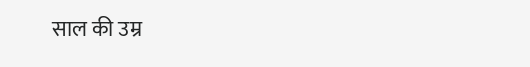साल की उम्र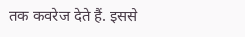तक कवरेज देते हैं. इससे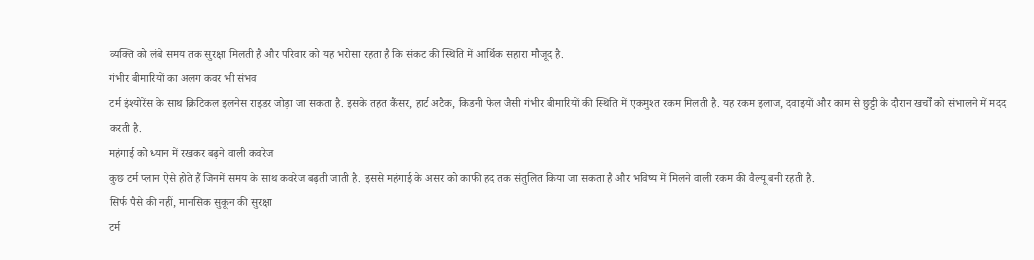व्यक्ति को लंबे समय तक सुरक्षा मिलती है और परिवार को यह भरोसा रहता है कि संकट की स्थिति में आर्थिक सहारा मौजूद है.
गंभीर बीमारियों का अलग कवर भी संभव
टर्म इंश्योरेंस के साथ क्रिटिकल इलनेस राइडर जोड़ा जा सकता है. इसके तहत कैंसर, हार्ट अटैक, किडनी फेल जैसी गंभीर बीमारियों की स्थिति में एकमुश्त रकम मिलती है. यह रकम इलाज, दवाइयों और काम से छुट्टी के दौरान खर्चों को संभालने में मदद करती है.
महंगाई को ध्यान में रखकर बढ़ने वाली कवरेज
कुछ टर्म प्लान ऐसे होते हैं जिनमें समय के साथ कवरेज बढ़ती जाती है. इससे महंगाई के असर को काफी हद तक संतुलित किया जा सकता है और भविष्य में मिलने वाली रकम की वैल्यू बनी रहती है.
सिर्फ पैसे की नहीं, मानसिक सुकून की सुरक्षा
टर्म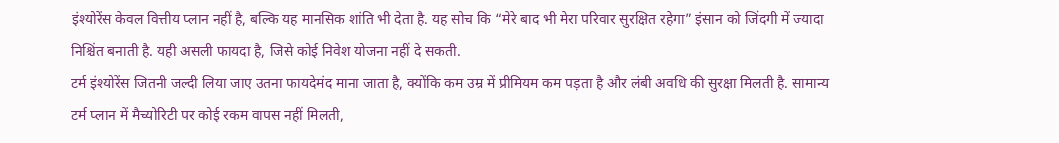इंश्योरेंस केवल वित्तीय प्लान नहीं है, बल्कि यह मानसिक शांति भी देता है. यह सोच कि “मेरे बाद भी मेरा परिवार सुरक्षित रहेगा” इंसान को जिंदगी में ज्यादा निश्चिंत बनाती है. यही असली फायदा है, जिसे कोई निवेश योजना नहीं दे सकती.
टर्म इंश्योरेंस जितनी जल्दी लिया जाए उतना फायदेमंद माना जाता है, क्योंकि कम उम्र में प्रीमियम कम पड़ता है और लंबी अवधि की सुरक्षा मिलती है. सामान्य टर्म प्लान में मैच्योरिटी पर कोई रकम वापस नहीं मिलती,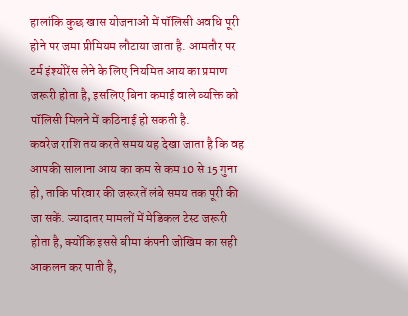हालांकि कुछ खास योजनाओं में पॉलिसी अवधि पूरी होने पर जमा प्रीमियम लौटाया जाता है. आमतौर पर टर्म इंश्योरेंस लेने के लिए नियमित आय का प्रमाण जरूरी होता है, इसलिए बिना कमाई वाले व्यक्ति को पॉलिसी मिलने में कठिनाई हो सकती है.
कवरेज राशि तय करते समय यह देखा जाता है कि वह आपकी सालाना आय का कम से कम 10 से 15 गुना हो, ताकि परिवार की जरूरतें लंबे समय तक पूरी की जा सकें. ज्यादातर मामलों में मेडिकल टेस्ट जरूरी होता है, क्योंकि इससे बीमा कंपनी जोखिम का सही आकलन कर पाती है,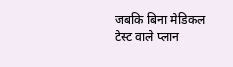जबकि बिना मेडिकल टेस्ट वाले प्लान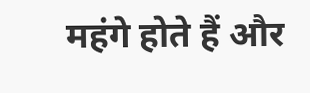महंगे होते हैं और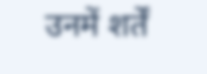उनमें शर्तें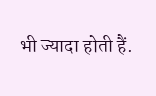भी ज्यादा होती हैं.